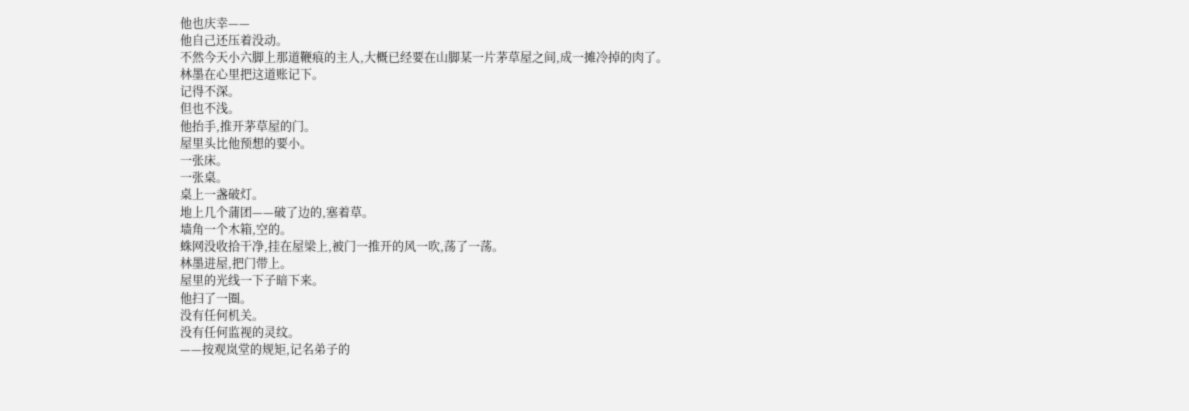他也庆幸——
他自己还压着没动。
不然今天小六脚上那道鞭痕的主人,大概已经要在山脚某一片茅草屋之间,成一摊冷掉的肉了。
林墨在心里把这道账记下。
记得不深。
但也不浅。
他抬手,推开茅草屋的门。
屋里头比他预想的要小。
一张床。
一张桌。
桌上一盏破灯。
地上几个蒲团——破了边的,塞着草。
墙角一个木箱,空的。
蛛网没收拾干净,挂在屋梁上,被门一推开的风一吹,荡了一荡。
林墨进屋,把门带上。
屋里的光线一下子暗下来。
他扫了一圈。
没有任何机关。
没有任何监视的灵纹。
——按观岚堂的规矩,记名弟子的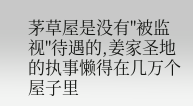茅草屋是没有"被监视"待遇的,姜家圣地的执事懒得在几万个屋子里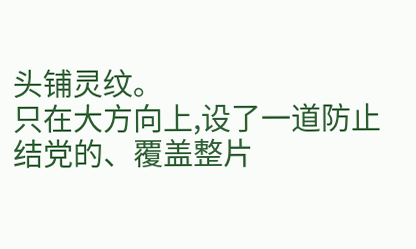头铺灵纹。
只在大方向上,设了一道防止结党的、覆盖整片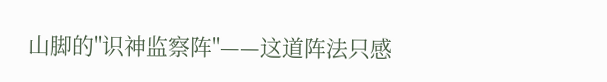山脚的"识神监察阵"——这道阵法只感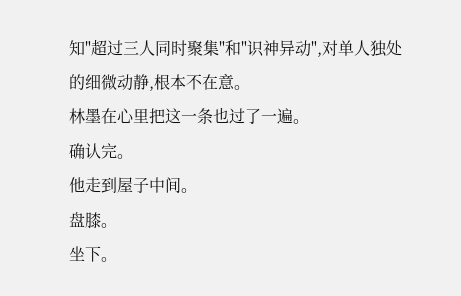知"超过三人同时聚集"和"识神异动",对单人独处的细微动静,根本不在意。
林墨在心里把这一条也过了一遍。
确认完。
他走到屋子中间。
盘膝。
坐下。